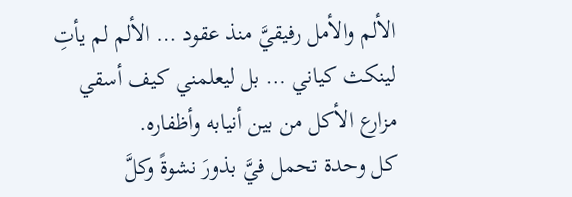الألم والأمل رفيقيَّ منذ عقود … الألم لم يأتِ لينكث كياني … بل ليعلمني كيف أسقي مزارع الأكل من بين أنيابه وأظفاره.
كل وحدة تحمل فيَّ بذورَ نشوةً وكلَّ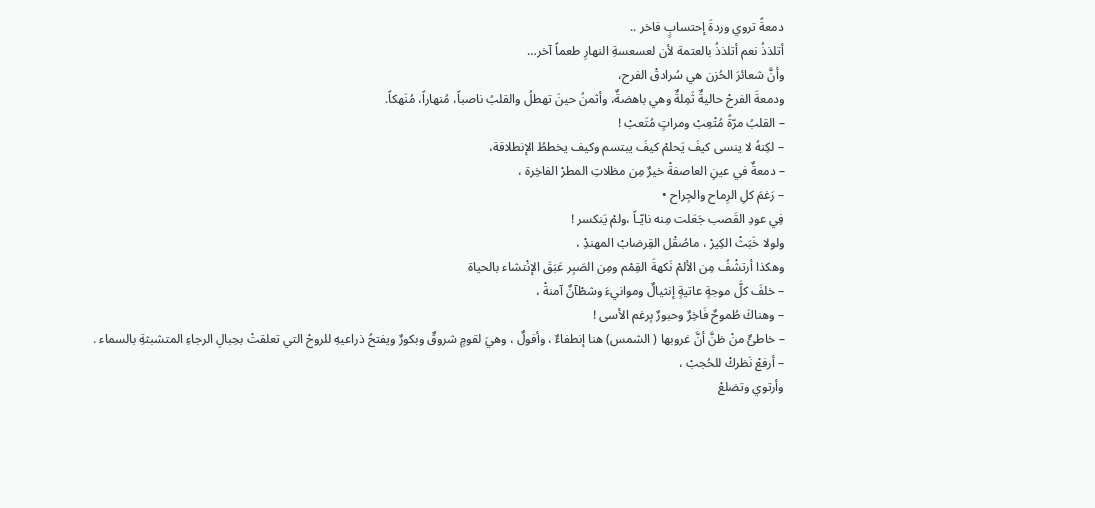دمعةً تروي وردةَ إحتسابٍ فاخر ..
أتلذذُ نعم أتلذذُ بالعتمة لأن لعسعسةِ النهارِ طعماً آخر…
وأنَّ شعائرَ الحُزن هي سُرادقْ الفرح،
ودمعةَ الفرحْ حاليةٌ ثَمِلةٌ وهي باهضةٌ، وأثمنُ حينَ تهطلُ والقلبُ ناصباً، مُنهاراً، مُنَهكاً.
– القلبُ مرّةً مُتْعِبْ ومراتٍ مُتَعبْ !
– لكِنهُ لا ينسى كيفَ يَحلمْ كيفَ يبتسم وكيف يخططُ الإنطلاقة،
– دمعةٌ في عينِ العاصفةْ خيرٌ مِن مظلاتِ المطرْ الفاخِرة ،
– رَغمَ كلِ الرِماح والجِراح •
فِي عودِ القَصب جَعَلت مِنه نايّـاً ،ولمْ يَنكسر !
ولولا خَبَثْ الكِيرْ ، ماصُقْل القِرضابْ المهندِْ ،
وهكذا أرتشْفُ مِن الألمْ نَكهةَ القِمْم ومِن الصَبِر عَبَقَ الإنْتشاء بالحياة
– خلفَ كلَّ موجةٍ عاتيةٍ إنثيالٌ وموانيءَ وشطْآنٌ آمنةْ ،
– وهناكَ طُموحٌ فَاخِرٌ وحبورٌ بِرغم الأسى !
– خاطئٌ منْ ظنَّ أنَّ غروبها ( الشمس) هنا إنطفاءٌ ، وأفولٌ ، وهيَ لقومٍ شروقٌ وبكورٌ ويفتحُ ذراعيهِ للروحْ التي تعلقتْ بحِبالِ الرجاءِ المتشبثةِ بالسماء .
– أرفعْ نَظركْ للحُجبْ ،
وأرتوي وتضلعْ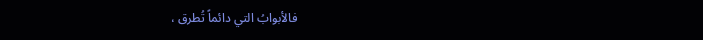فالأبوابُ التي دائماً تُطرق ،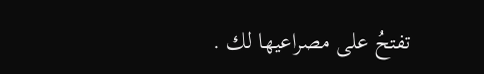تفتحُ على مصراعيها لك .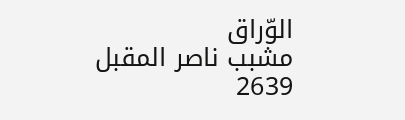الوّراق
مشبب ناصر المقبل
2639